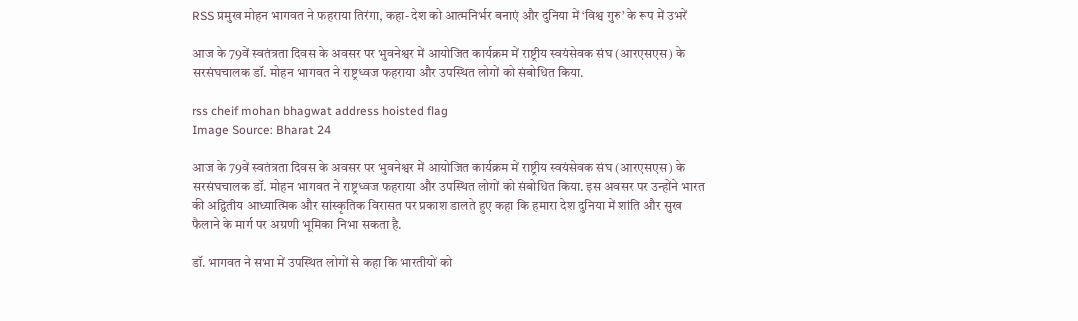RSS प्रमुख मोहन भागवत ने फहराया तिरंगा, कहा- देश को आत्मनिर्भर बनाएं और दुनिया में ‘विश्व गुरु’ के रूप में उभरें

आज के 79वें स्वतंत्रता दिवस के अवसर पर भुवनेश्वर में आयोजित कार्यक्रम में राष्ट्रीय स्वयंसेवक संघ (आरएसएस) के सरसंघचालक डॉ. मोहन भागवत ने राष्ट्रध्वज फहराया और उपस्थित लोगों को संबोधित किया.

rss cheif mohan bhagwat address hoisted flag
Image Source: Bharat 24

आज के 79वें स्वतंत्रता दिवस के अवसर पर भुवनेश्वर में आयोजित कार्यक्रम में राष्ट्रीय स्वयंसेवक संघ (आरएसएस) के सरसंघचालक डॉ. मोहन भागवत ने राष्ट्रध्वज फहराया और उपस्थित लोगों को संबोधित किया. इस अवसर पर उन्होंने भारत की अद्वितीय आध्यात्मिक और सांस्कृतिक विरासत पर प्रकाश डालते हुए कहा कि हमारा देश दुनिया में शांति और सुख फैलाने के मार्ग पर अग्रणी भूमिका निभा सकता है.

डॉ. भागवत ने सभा में उपस्थित लोगों से कहा कि भारतीयों को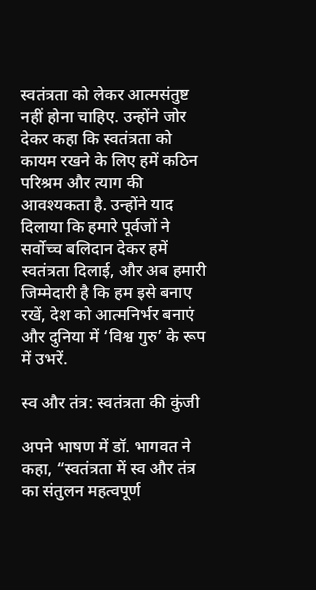स्वतंत्रता को लेकर आत्मसंतुष्ट नहीं होना चाहिए. उन्होंने जोर देकर कहा कि स्वतंत्रता को कायम रखने के लिए हमें कठिन परिश्रम और त्याग की आवश्यकता है. उन्होंने याद दिलाया कि हमारे पूर्वजों ने सर्वोच्च बलिदान देकर हमें स्वतंत्रता दिलाई, और अब हमारी जिम्मेदारी है कि हम इसे बनाए रखें, देश को आत्मनिर्भर बनाएं और दुनिया में ‘विश्व गुरु’ के रूप में उभरें.

स्व और तंत्र: स्वतंत्रता की कुंजी

अपने भाषण में डॉ. भागवत ने कहा, “स्वतंत्रता में स्व और तंत्र का संतुलन महत्वपूर्ण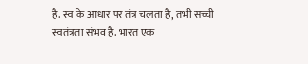है. स्व के आधार पर तंत्र चलता है, तभी सच्ची स्वतंत्रता संभव है. भारत एक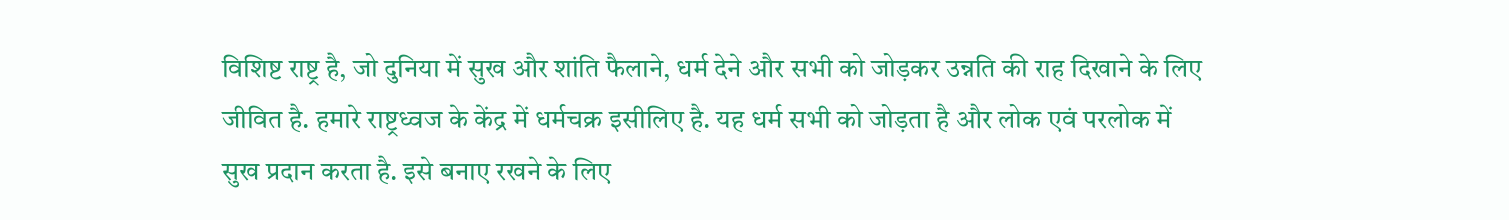विशिष्ट राष्ट्र है, जो दुनिया में सुख और शांति फैलाने, धर्म देने और सभी को जोड़कर उन्नति की राह दिखाने के लिए जीवित है. हमारे राष्ट्रध्वज के केंद्र में धर्मचक्र इसीलिए है. यह धर्म सभी को जोड़ता है और लोक एवं परलोक में सुख प्रदान करता है. इसे बनाए रखने के लिए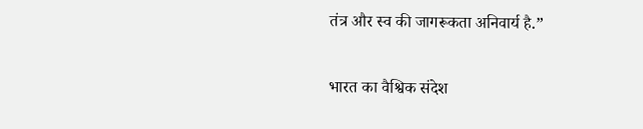तंत्र और स्व की जागरूकता अनिवार्य है.”

भारत का वैश्विक संदेश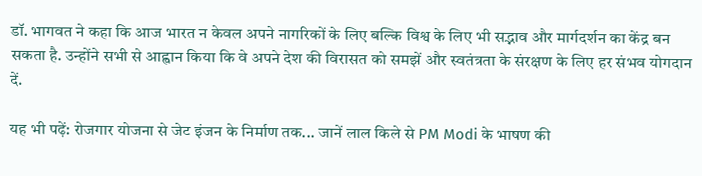डॉ. भागवत ने कहा कि आज भारत न केवल अपने नागरिकों के लिए बल्कि विश्व के लिए भी सद्भाव और मार्गदर्शन का केंद्र बन सकता है. उन्होंने सभी से आह्वान किया कि वे अपने देश की विरासत को समझें और स्वतंत्रता के संरक्षण के लिए हर संभव योगदान दें.

यह भी पढ़ें: रोजगार योजना से जेट इंजन के निर्माण तक... जानें लाल किले से PM Modi के भाषण की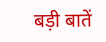बड़ी बातें